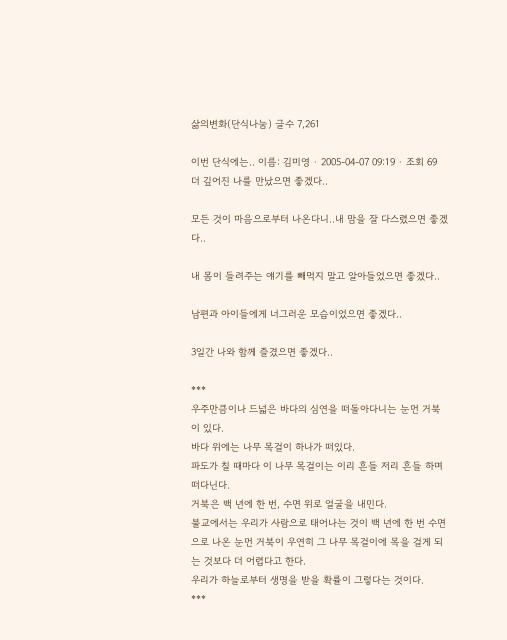삶의변화(단식나눔) 글수 7,261

이번 단식에는.. 이름: 김미영 · 2005-04-07 09:19 · 조회 69
더 깊어진 나를 만났으면 좋겠다..

모든 것이 마음으로부터 나온다니..내 맘을 잘 다스렸으면 좋겠다..

내 몸이 들려주는 얘기를 빼먹지 말고 알아들었으면 좋겠다..

남편과 아이들에게 너그러운 모습이었으면 좋겠다..

3일간 나와 함께 즐겼으면 좋겠다..

***
우주만큼이나 드넓은 바다의 심연을 떠돌아다니는 눈먼 거북이 있다.
바다 위에는 나무 목걸이 하나가 떠있다.
파도가 칠 때마다 이 나무 목걸이는 이리 흔들 저리 흔들 하며 떠다닌다.
거북은 백 년에 한 번, 수면 위로 얼굴을 내민다.
불교에서는 우리가 사람으로 태어나는 것이 백 년에 한 번 수면으로 나온 눈먼 거북이 우연히 그 나무 목걸이에 목을 걸게 되는 것보다 더 어렵다고 한다.
우리가 하늘로부터 생명을 받을 확률이 그렇다는 것이다.
***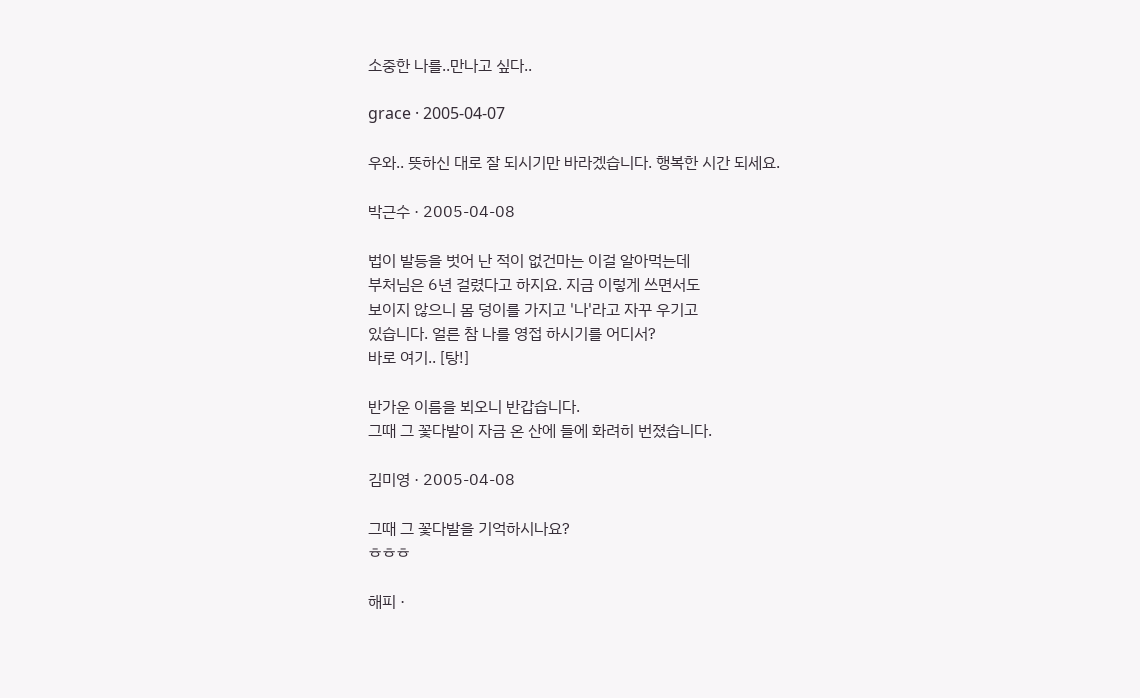소중한 나를..만나고 싶다..

grace · 2005-04-07

우와.. 뜻하신 대로 잘 되시기만 바라겠습니다. 행복한 시간 되세요.

박근수 · 2005-04-08

법이 발등을 벗어 난 적이 없건마는 이걸 알아먹는데
부처님은 6년 걸렸다고 하지요. 지금 이렇게 쓰면서도
보이지 않으니 몸 덩이를 가지고 '나'라고 자꾸 우기고
있습니다. 얼른 참 나를 영접 하시기를 어디서?
바로 여기.. [탕!]

반가운 이름을 뵈오니 반갑습니다.
그때 그 꽃다발이 자금 온 산에 들에 화려히 번졌습니다.

김미영 · 2005-04-08

그때 그 꽃다발을 기억하시나요?
ㅎㅎㅎ

해피 ·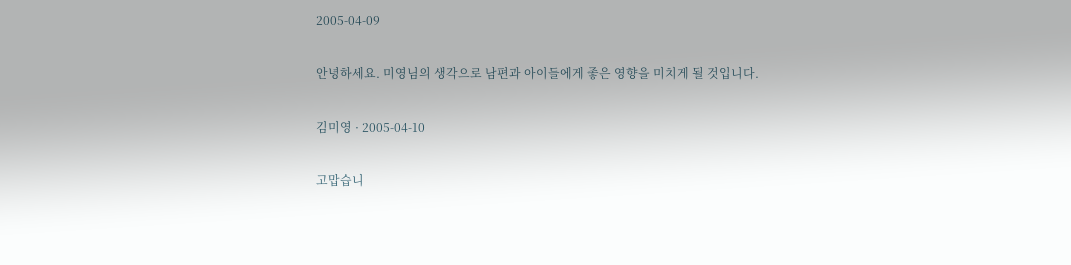2005-04-09

안녕하세요. 미영님의 생각으로 남편과 아이들에게 좋은 영향을 미치게 될 것입니다.

김미영 · 2005-04-10

고맙습니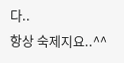다..
항상 숙제지요..^^